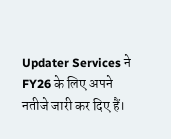Updater Services ने FY26 के लिए अपने नतीजे जारी कर दिए हैं।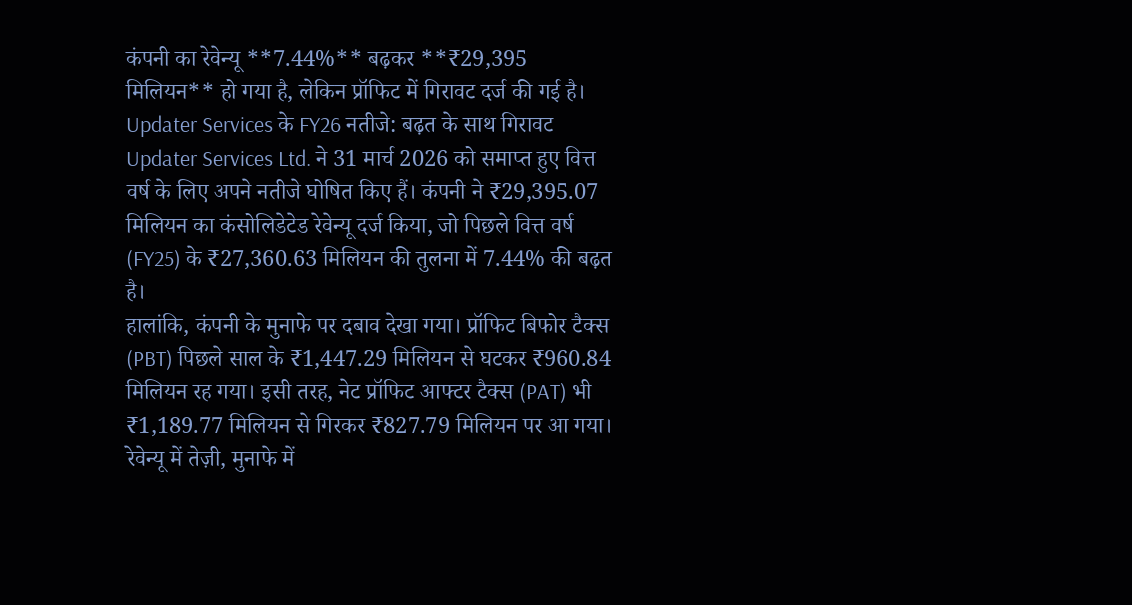कंपनी का रेवेन्यू **7.44%** बढ़कर **₹29,395 मिलियन** हो गया है, लेकिन प्रॉफिट में गिरावट दर्ज की गई है।
Updater Services के FY26 नतीजे: बढ़त के साथ गिरावट
Updater Services Ltd. ने 31 मार्च 2026 को समाप्त हुए वित्त वर्ष के लिए अपने नतीजे घोषित किए हैं। कंपनी ने ₹29,395.07 मिलियन का कंसोलिडेटेड रेवेन्यू दर्ज किया, जो पिछले वित्त वर्ष (FY25) के ₹27,360.63 मिलियन की तुलना में 7.44% की बढ़त है।
हालांकि, कंपनी के मुनाफे पर दबाव देखा गया। प्रॉफिट बिफोर टैक्स (PBT) पिछले साल के ₹1,447.29 मिलियन से घटकर ₹960.84 मिलियन रह गया। इसी तरह, नेट प्रॉफिट आफ्टर टैक्स (PAT) भी ₹1,189.77 मिलियन से गिरकर ₹827.79 मिलियन पर आ गया।
रेवेन्यू में तेज़ी, मुनाफे में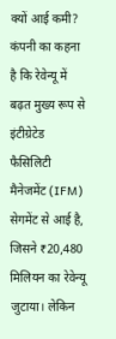क्यों आई कमी?
कंपनी का कहना है कि रेवेन्यू में बढ़त मुख्य रूप से इंटीग्रेटेड फैसिलिटी मैनेजमेंट (IFM) सेगमेंट से आई है, जिसने ₹20,480 मिलियन का रेवेन्यू जुटाया। लेकिन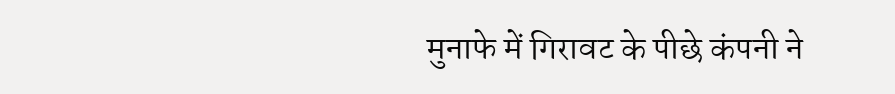मुनाफे में गिरावट के पीछे कंपनी ने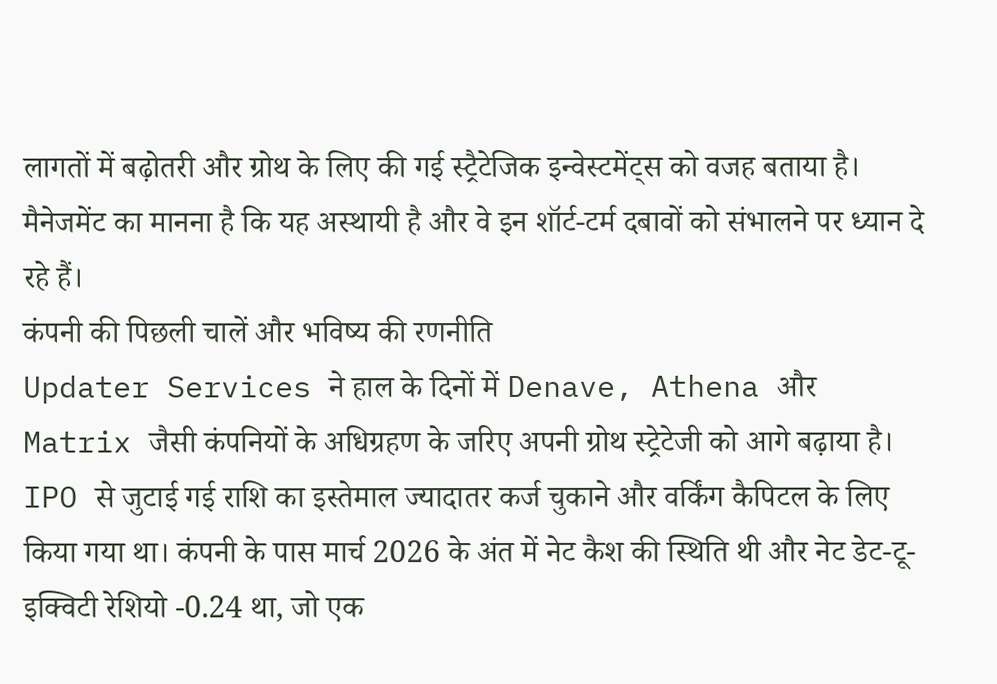लागतों में बढ़ोतरी और ग्रोथ के लिए की गई स्ट्रैटेजिक इन्वेस्टमेंट्स को वजह बताया है। मैनेजमेंट का मानना है कि यह अस्थायी है और वे इन शॉर्ट-टर्म दबावों को संभालने पर ध्यान दे रहे हैं।
कंपनी की पिछली चालें और भविष्य की रणनीति
Updater Services ने हाल के दिनों में Denave, Athena और Matrix जैसी कंपनियों के अधिग्रहण के जरिए अपनी ग्रोथ स्ट्रेटेजी को आगे बढ़ाया है। IPO से जुटाई गई राशि का इस्तेमाल ज्यादातर कर्ज चुकाने और वर्किंग कैपिटल के लिए किया गया था। कंपनी के पास मार्च 2026 के अंत में नेट कैश की स्थिति थी और नेट डेट-टू-इक्विटी रेशियो -0.24 था, जो एक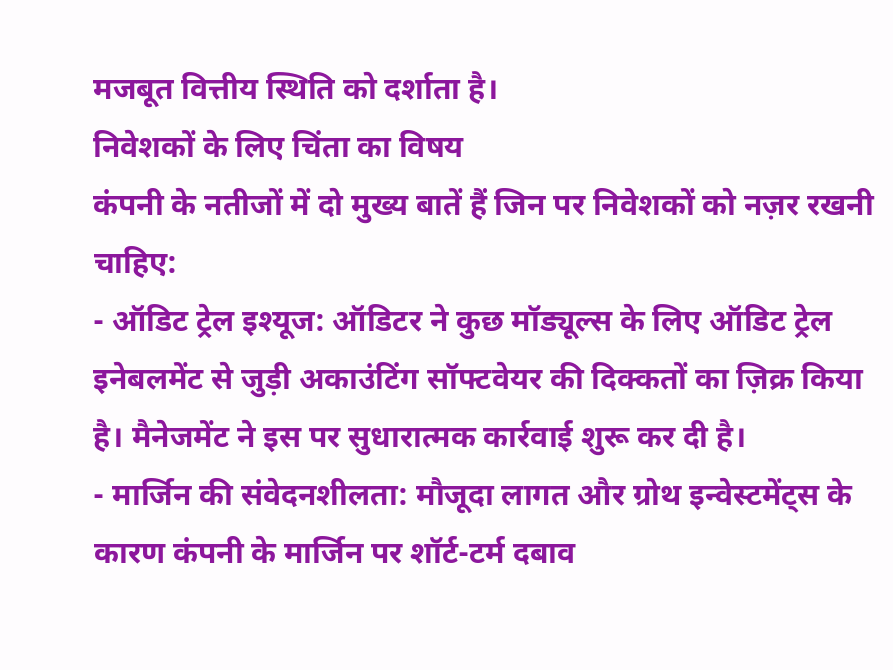मजबूत वित्तीय स्थिति को दर्शाता है।
निवेशकों के लिए चिंता का विषय
कंपनी के नतीजों में दो मुख्य बातें हैं जिन पर निवेशकों को नज़र रखनी चाहिए:
- ऑडिट ट्रेल इश्यूज: ऑडिटर ने कुछ मॉड्यूल्स के लिए ऑडिट ट्रेल इनेबलमेंट से जुड़ी अकाउंटिंग सॉफ्टवेयर की दिक्कतों का ज़िक्र किया है। मैनेजमेंट ने इस पर सुधारात्मक कार्रवाई शुरू कर दी है।
- मार्जिन की संवेदनशीलता: मौजूदा लागत और ग्रोथ इन्वेस्टमेंट्स के कारण कंपनी के मार्जिन पर शॉर्ट-टर्म दबाव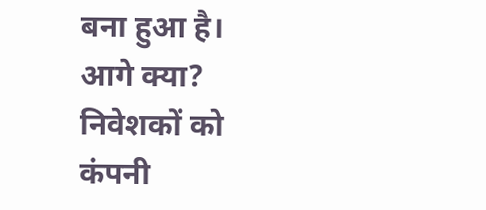बना हुआ है।
आगे क्या?
निवेशकों को कंपनी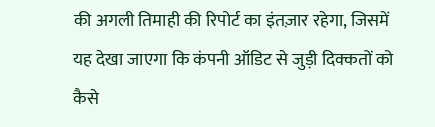की अगली तिमाही की रिपोर्ट का इंतज़ार रहेगा, जिसमें यह देखा जाएगा कि कंपनी ऑडिट से जुड़ी दिक्कतों को कैसे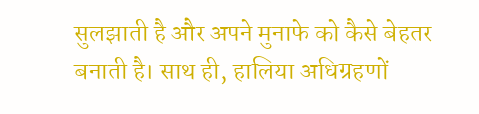सुलझाती है और अपने मुनाफे को कैसे बेहतर बनाती है। साथ ही, हालिया अधिग्रहणों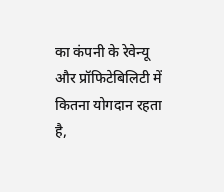का कंपनी के रेवेन्यू और प्रॉफिटेबिलिटी में कितना योगदान रहता है,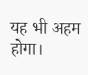यह भी अहम होगा।